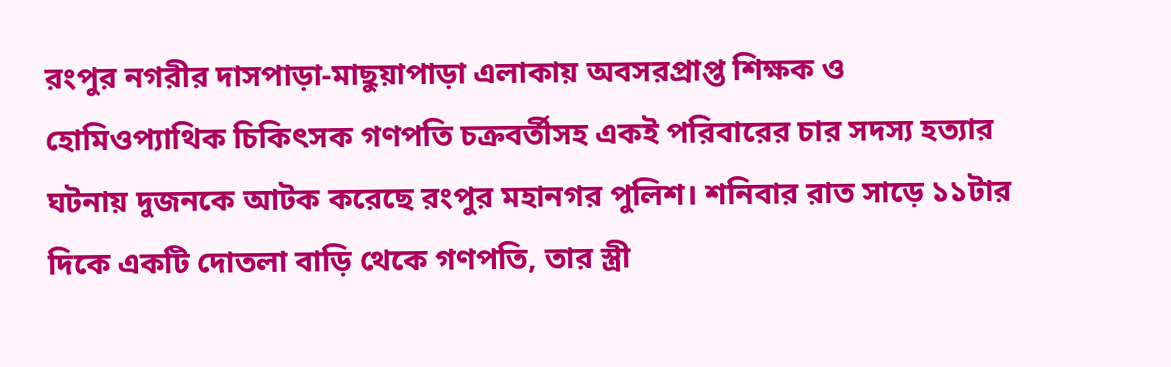রংপুর নগরীর দাসপাড়া-মাছুয়াপাড়া এলাকায় অবসরপ্রাপ্ত শিক্ষক ও হোমিওপ্যাথিক চিকিৎসক গণপতি চক্রবর্তীসহ একই পরিবারের চার সদস্য হত্যার ঘটনায় দুজনকে আটক করেছে রংপুর মহানগর পুলিশ। শনিবার রাত সাড়ে ১১টার দিকে একটি দোতলা বাড়ি থেকে গণপতি, তার স্ত্রী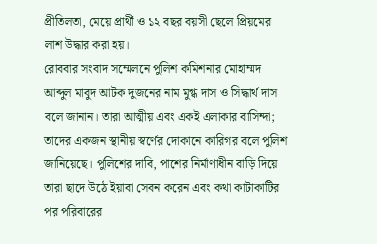প্রীতিলতা, মেয়ে প্রার্থী ও ১২ বছর বয়সী ছেলে প্রিয়মের লাশ উদ্ধার করা হয়।
রোববার সংবাদ সম্মেলনে পুলিশ কমিশনার মোহাম্মদ আব্দুল মাবুদ আটক দুজনের নাম মুগ্ধ দাস ও সিদ্ধার্থ দাস বলে জানান। তারা আত্মীয় এবং একই এলাকার বাসিন্দা; তাদের একজন স্থানীয় স্বর্ণের দোকানে কারিগর বলে পুলিশ জানিয়েছে। পুলিশের দাবি, পাশের নির্মাণাধীন বাড়ি দিয়ে তারা ছাদে উঠে ইয়াবা সেবন করেন এবং কথা কাটাকাটির পর পরিবারের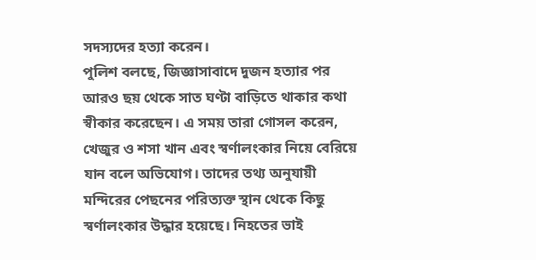সদস্যদের হত্যা করেন।
পুলিশ বলছে, জিজ্ঞাসাবাদে দুজন হত্যার পর আরও ছয় থেকে সাত ঘণ্টা বাড়িতে থাকার কথা স্বীকার করেছেন। এ সময় তারা গোসল করেন, খেজুর ও শসা খান এবং স্বর্ণালংকার নিয়ে বেরিয়ে যান বলে অভিযোগ। তাদের তথ্য অনুযায়ী মন্দিরের পেছনের পরিত্যক্ত স্থান থেকে কিছু স্বর্ণালংকার উদ্ধার হয়েছে। নিহতের ভাই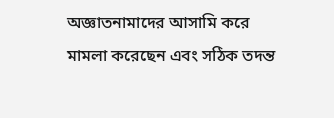অজ্ঞাতনামাদের আসামি করে মামলা করেছেন এবং সঠিক তদন্ত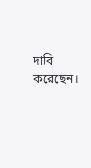দাবি করেছেন।